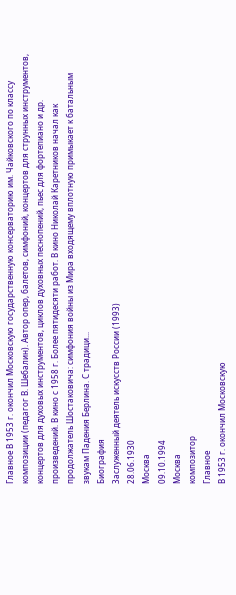Главное В 1953 г. окончил Московскую государственную консерваторию им. Чайковского по классу композиции (педагог В. Шебалин). Автор опер, балетов, симфоний, концертов для струнных инструментов, концертов для духовых инструментов, циклов духовных песнопений, пьес для фортепиано и др. произведений. В кино с 1958 г. Более пятидесяти работ. В кино Николай Каретников начал как продолжатель Шостаковича: симфония войны из Мира входящему вплотную примыкает к батальным звукам Падения Берлина. С традици...
Биография
Заслуженный деятель искусств России (1993)
28.06.1930
Москва
09.10.1994
Москва
композитор
Главное
В 1953 г. окончил Московскую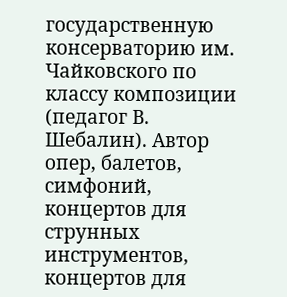государственную консерваторию им. Чайковского по классу композиции (педагог В. Шебалин). Автор опер, балетов, симфоний, концертов для струнных инструментов, концертов для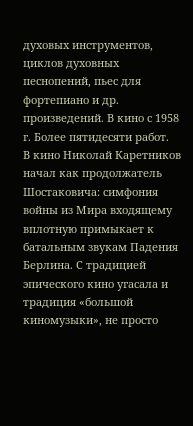духовых инструментов, циклов духовных песнопений, пьес для фортепиано и др. произведений. В кино с 1958 г. Более пятидесяти работ.
В кино Николай Каретников начал как продолжатель Шостаковича: симфония войны из Мира входящему вплотную примыкает к батальным звукам Падения Берлина. С традицией эпического кино угасала и традиция «большой киномузыки», не просто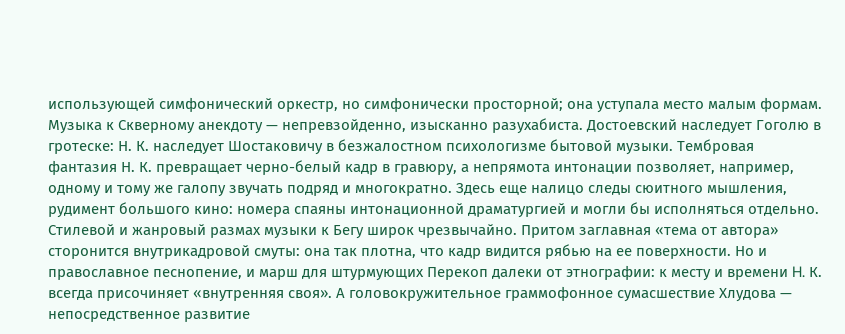использующей симфонический оркестр, но симфонически просторной; она уступала место малым формам. Музыка к Скверному анекдоту — непревзойденно, изысканно разухабиста. Достоевский наследует Гоголю в гротеске: Н. К. наследует Шостаковичу в безжалостном психологизме бытовой музыки. Тембровая фантазия Н. К. превращает черно-белый кадр в гравюру, а непрямота интонации позволяет, например, одному и тому же галопу звучать подряд и многократно. Здесь еще налицо следы сюитного мышления, рудимент большого кино: номера спаяны интонационной драматургией и могли бы исполняться отдельно.
Стилевой и жанровый размах музыки к Бегу широк чрезвычайно. Притом заглавная «тема от автора» сторонится внутрикадровой смуты: она так плотна, что кадр видится рябью на ее поверхности. Но и православное песнопение, и марш для штурмующих Перекоп далеки от этнографии: к месту и времени H. К. всегда присочиняет «внутренняя своя». А головокружительное граммофонное сумасшествие Хлудова — непосредственное развитие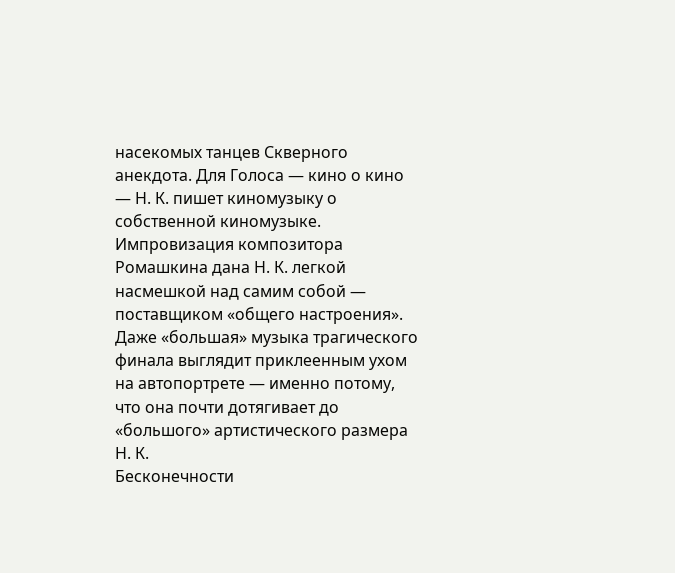насекомых танцев Скверного анекдота. Для Голоса — кино о кино — Н. К. пишет киномузыку о собственной киномузыке. Импровизация композитора Ромашкина дана Н. К. легкой насмешкой над самим собой — поставщиком «общего настроения». Даже «большая» музыка трагического финала выглядит приклеенным ухом на автопортрете — именно потому, что она почти дотягивает до «большого» артистического размера Н. К.
Бесконечности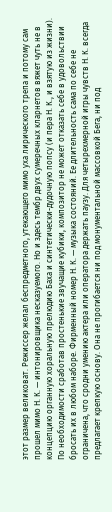этот размер великоват. Режиссер желал беспредметного, утекающего мимо уха лирического трепа и потому сам прошел мимо Н. К. — интонировщика несказуемого. Но и здесь тембр двух сумеречных кларнетов вяжет чуть не в концепцию органную хоральную прелюдию Баха и синтетически-дудочную попсу (и пера Н. К., и взятую из жизни). По необходимости сработав простенькие звучащие кубики, композитор не может отказать себе в удовольствии бросать их в любом наборе. Фирменный номер Н. К. — музыка состояний. Ее длительность сама по себе не ограничена, что сродни умению актера или оператора держать паузу. Для четырехмерной игры чувств Н. К. всегда предлагает крепкую основу. Она не прогибается ни под монументальной массовкой Бега, ни под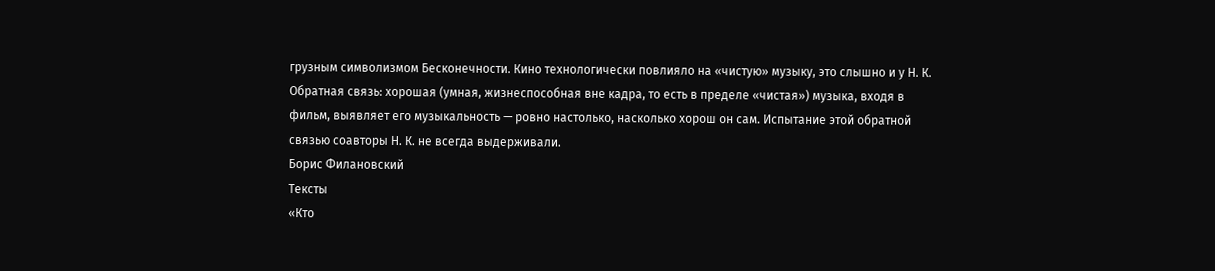грузным символизмом Бесконечности. Кино технологически повлияло на «чистую» музыку, это слышно и у Н. К. Обратная связь: хорошая (умная, жизнеспособная вне кадра, то есть в пределе «чистая») музыка, входя в фильм, выявляет его музыкальность — ровно настолько, насколько хорош он сам. Испытание этой обратной связью соавторы Н. К. не всегда выдерживали.
Борис Филановский
Тексты
«Кто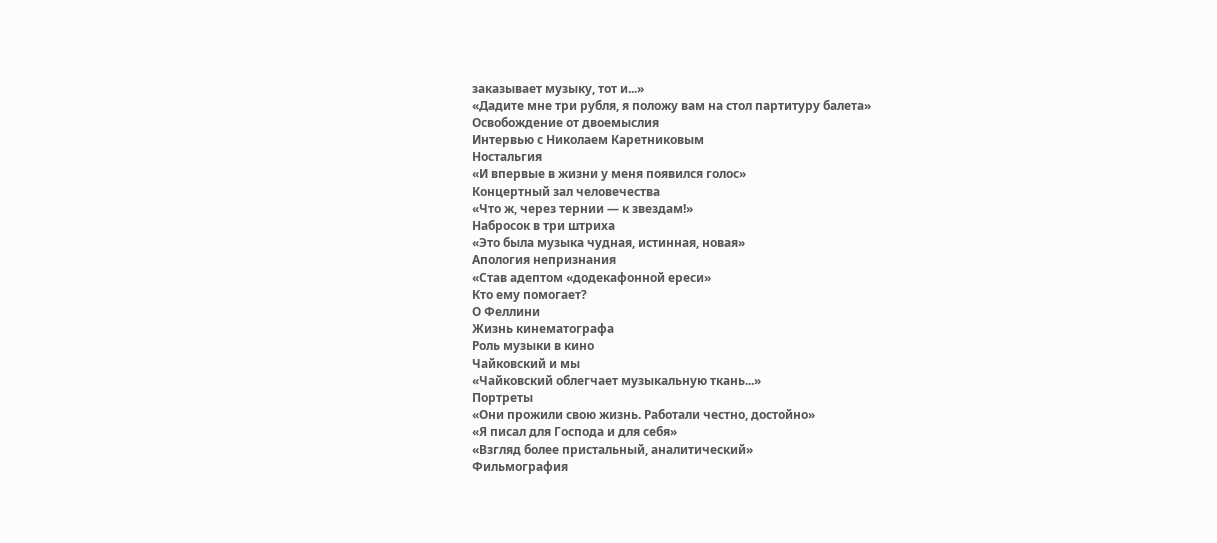заказывает музыку, тот и...»
«Дадите мне три рубля, я положу вам на стол партитуру балета»
Освобождение от двоемыслия
Интервью с Николаем Каретниковым
Ностальгия
«И впервые в жизни у меня появился голос»
Концертный зал человечества
«Что ж, через тернии — к звездам!»
Набросок в три штриха
«Это была музыка чудная, истинная, новая»
Апология непризнания
«Став адептом «додекафонной ереси»
Кто ему помогает?
О Феллини
Жизнь кинематографа
Роль музыки в кино
Чайковский и мы
«Чайковский облегчает музыкальную ткань...»
Портреты
«Они прожили свою жизнь. Работали честно, достойно»
«Я писал для Господа и для себя»
«Взгляд более пристальный, аналитический»
Фильмография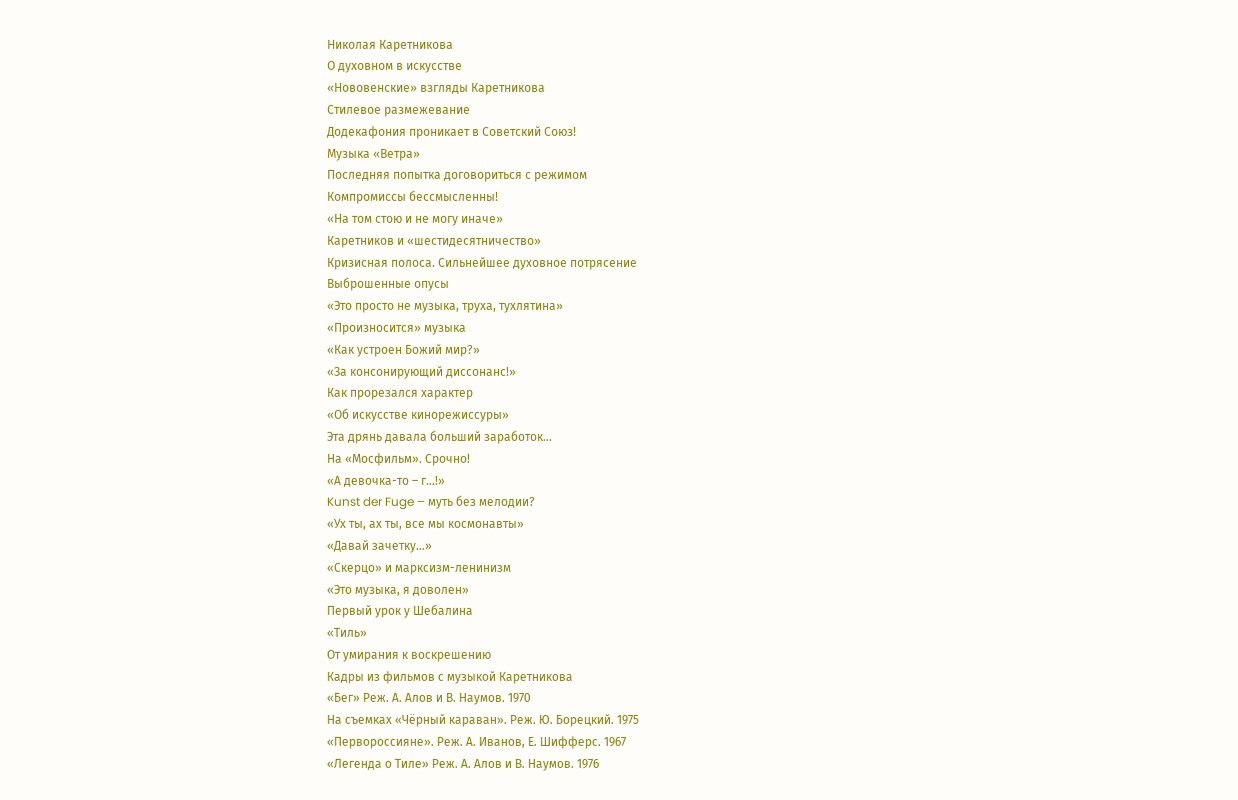Николая Каретникова
О духовном в искусстве
«Нововенские» взгляды Каретникова
Стилевое размежевание
Додекафония проникает в Советский Союз!
Музыка «Ветра»
Последняя попытка договориться с режимом
Компромиссы бессмысленны!
«На том стою и не могу иначе»
Каретников и «шестидесятничество»
Кризисная полоса. Сильнейшее духовное потрясение
Выброшенные опусы
«Это просто не музыка, труха, тухлятина»
«Произносится» музыка
«Как устроен Божий мир?»
«За консонирующий диссонанс!»
Как прорезался характер
«Об искусстве кинорежиссуры»
Эта дрянь давала больший заработок...
На «Мосфильм». Срочно!
«А девочка-то – г…!»
Kunst der Fuge – муть без мелодии?
«Ух ты, ах ты, все мы космонавты»
«Давай зачетку…»
«Скерцо» и марксизм-ленинизм
«Это музыка, я доволен»
Первый урок у Шебалина
«Тиль»
От умирания к воскрешению
Кадры из фильмов с музыкой Каретникова
«Бег» Реж. А. Алов и В. Наумов. 1970
На съемках «Чёрный караван». Реж. Ю. Борецкий. 1975
«Первороссияне». Реж. А. Иванов, Е. Шифферс. 1967
«Легенда о Тиле» Реж. А. Алов и В. Наумов. 1976